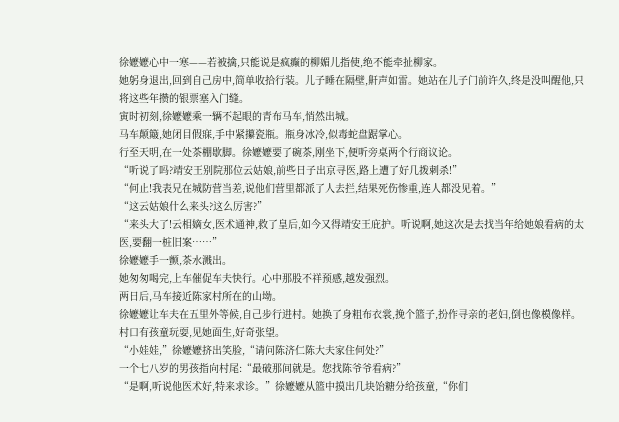徐嬷嬷心中一寒——若被擒,只能说是疯癫的柳媚儿指使,绝不能牵扯柳家。
她躬身退出,回到自己房中,简单收拾行装。儿子睡在隔壁,鼾声如雷。她站在儿子门前许久,终是没叫醒他,只将这些年攒的银票塞入门缝。
寅时初刻,徐嬷嬷乘一辆不起眼的青布马车,悄然出城。
马车颠簸,她闭目假寐,手中紧攥瓷瓶。瓶身冰冷,似毒蛇盘踞掌心。
行至天明,在一处茶棚歇脚。徐嬷嬷要了碗茶,刚坐下,便听旁桌两个行商议论。
“听说了吗?靖安王别院那位云姑娘,前些日子出京寻医,路上遭了好几拨刺杀!”
“何止!我表兄在城防营当差,说他们营里都派了人去拦,结果死伤惨重,连人都没见着。”
“这云姑娘什么来头?这么厉害?”
“来头大了!云相嫡女,医术通神,救了皇后,如今又得靖安王庇护。听说啊,她这次是去找当年给她娘看病的太医,要翻一桩旧案……”
徐嬷嬷手一颤,茶水溅出。
她匆匆喝完,上车催促车夫快行。心中那股不祥预感,越发强烈。
两日后,马车接近陈家村所在的山坳。
徐嬷嬷让车夫在五里外等候,自己步行进村。她换了身粗布衣裳,挽个篮子,扮作寻亲的老妇,倒也像模像样。
村口有孩童玩耍,见她面生,好奇张望。
“小娃娃,”徐嬷嬷挤出笑脸,“请问陈济仁陈大夫家住何处?”
一个七八岁的男孩指向村尾:“最破那间就是。您找陈爷爷看病?”
“是啊,听说他医术好,特来求诊。”徐嬷嬷从篮中摸出几块饴糖分给孩童,“你们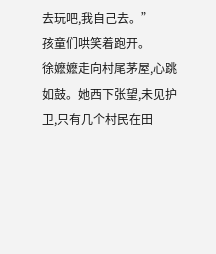去玩吧,我自己去。”
孩童们哄笑着跑开。
徐嬷嬷走向村尾茅屋,心跳如鼓。她西下张望,未见护卫,只有几个村民在田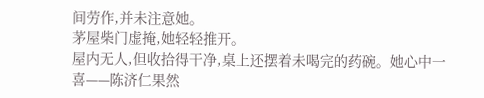间劳作,并未注意她。
茅屋柴门虚掩,她轻轻推开。
屋内无人,但收拾得干净,桌上还摆着未喝完的药碗。她心中一喜——陈济仁果然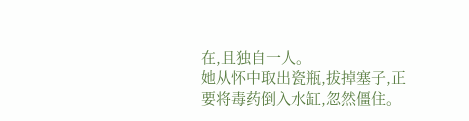在,且独自一人。
她从怀中取出瓷瓶,拔掉塞子,正要将毒药倒入水缸,忽然僵住。